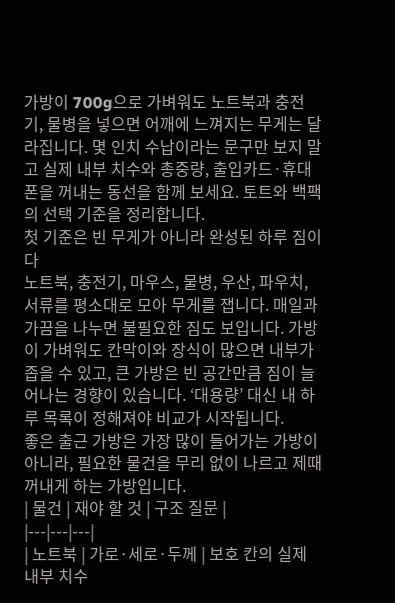가방이 700g으로 가벼워도 노트북과 충전기, 물병을 넣으면 어깨에 느껴지는 무게는 달라집니다. 몇 인치 수납이라는 문구만 보지 말고 실제 내부 치수와 총중량, 출입카드·휴대폰을 꺼내는 동선을 함께 보세요. 토트와 백팩의 선택 기준을 정리합니다.
첫 기준은 빈 무게가 아니라 완성된 하루 짐이다
노트북, 충전기, 마우스, 물병, 우산, 파우치, 서류를 평소대로 모아 무게를 잽니다. 매일과 가끔을 나누면 불필요한 짐도 보입니다. 가방이 가벼워도 칸막이와 장식이 많으면 내부가 좁을 수 있고, 큰 가방은 빈 공간만큼 짐이 늘어나는 경향이 있습니다. ‘대용량’ 대신 내 하루 목록이 정해져야 비교가 시작됩니다.
좋은 출근 가방은 가장 많이 들어가는 가방이 아니라, 필요한 물건을 무리 없이 나르고 제때 꺼내게 하는 가방입니다.
| 물건 | 재야 할 것 | 구조 질문 |
|---|---|---|
| 노트북 | 가로·세로·두께 | 보호 칸의 실제 내부 치수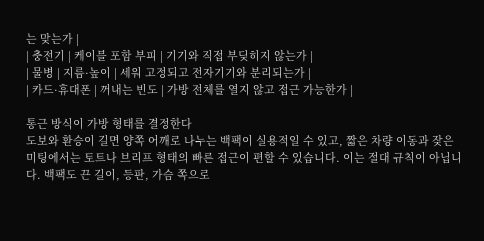는 맞는가 |
| 충전기 | 케이블 포함 부피 | 기기와 직접 부딪히지 않는가 |
| 물병 | 지름·높이 | 세워 고정되고 전자기기와 분리되는가 |
| 카드·휴대폰 | 꺼내는 빈도 | 가방 전체를 열지 않고 접근 가능한가 |

통근 방식이 가방 형태를 결정한다
도보와 환승이 길면 양쪽 어깨로 나누는 백팩이 실용적일 수 있고, 짧은 차량 이동과 잦은 미팅에서는 토트나 브리프 형태의 빠른 접근이 편할 수 있습니다. 이는 절대 규칙이 아닙니다. 백팩도 끈 길이, 등판, 가슴 쪽으로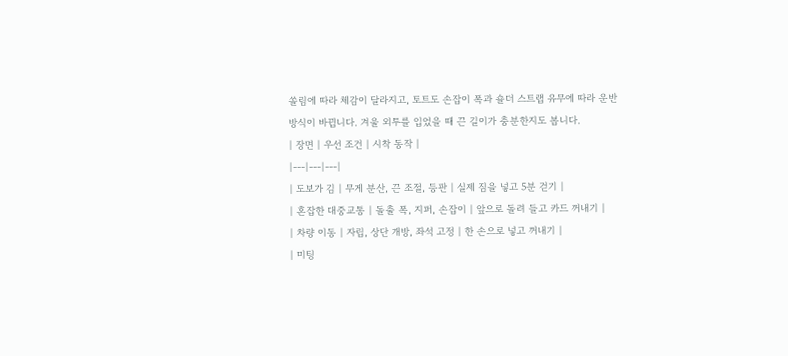쏠림에 따라 체감이 달라지고, 토트도 손잡이 폭과 숄더 스트랩 유무에 따라 운반 방식이 바뀝니다. 겨울 외투를 입었을 때 끈 길이가 충분한지도 봅니다.
| 장면 | 우선 조건 | 시착 동작 |
|---|---|---|
| 도보가 김 | 무게 분산, 끈 조절, 등판 | 실제 짐을 넣고 5분 걷기 |
| 혼잡한 대중교통 | 돌출 폭, 지퍼, 손잡이 | 앞으로 돌려 들고 카드 꺼내기 |
| 차량 이동 | 자립, 상단 개방, 좌석 고정 | 한 손으로 넣고 꺼내기 |
| 미팅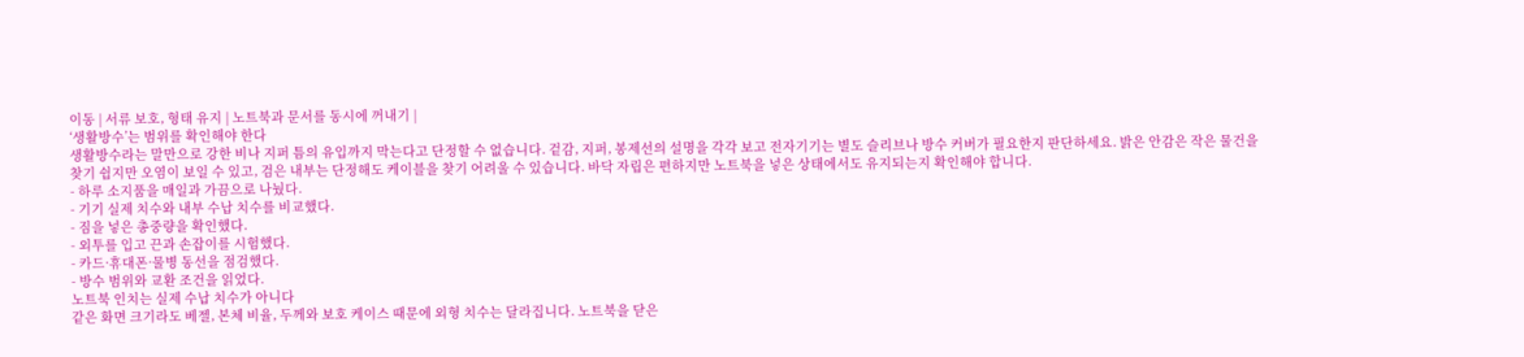이동 | 서류 보호, 형태 유지 | 노트북과 문서를 동시에 꺼내기 |
‘생활방수’는 범위를 확인해야 한다
생활방수라는 말만으로 강한 비나 지퍼 틈의 유입까지 막는다고 단정할 수 없습니다. 겉감, 지퍼, 봉제선의 설명을 각각 보고 전자기기는 별도 슬리브나 방수 커버가 필요한지 판단하세요. 밝은 안감은 작은 물건을 찾기 쉽지만 오염이 보일 수 있고, 검은 내부는 단정해도 케이블을 찾기 어려울 수 있습니다. 바닥 자립은 편하지만 노트북을 넣은 상태에서도 유지되는지 확인해야 합니다.
- 하루 소지품을 매일과 가끔으로 나눴다.
- 기기 실제 치수와 내부 수납 치수를 비교했다.
- 짐을 넣은 총중량을 확인했다.
- 외투를 입고 끈과 손잡이를 시험했다.
- 카드·휴대폰·물병 동선을 점검했다.
- 방수 범위와 교환 조건을 읽었다.
노트북 인치는 실제 수납 치수가 아니다
같은 화면 크기라도 베젤, 본체 비율, 두께와 보호 케이스 때문에 외형 치수는 달라집니다. 노트북을 닫은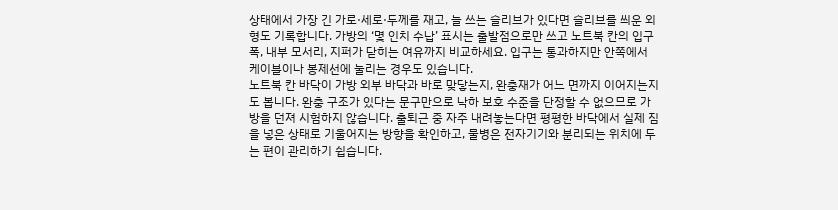상태에서 가장 긴 가로·세로·두께를 재고, 늘 쓰는 슬리브가 있다면 슬리브를 씌운 외형도 기록합니다. 가방의 ‘몇 인치 수납’ 표시는 출발점으로만 쓰고 노트북 칸의 입구 폭, 내부 모서리, 지퍼가 닫히는 여유까지 비교하세요. 입구는 통과하지만 안쪽에서 케이블이나 봉제선에 눌리는 경우도 있습니다.
노트북 칸 바닥이 가방 외부 바닥과 바로 맞닿는지, 완충재가 어느 면까지 이어지는지도 봅니다. 완충 구조가 있다는 문구만으로 낙하 보호 수준을 단정할 수 없으므로 가방을 던져 시험하지 않습니다. 출퇴근 중 자주 내려놓는다면 평평한 바닥에서 실제 짐을 넣은 상태로 기울어지는 방향을 확인하고, 물병은 전자기기와 분리되는 위치에 두는 편이 관리하기 쉽습니다.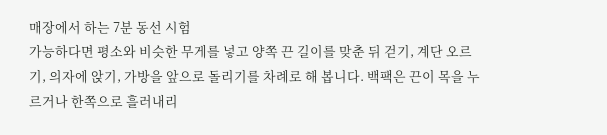매장에서 하는 7분 동선 시험
가능하다면 평소와 비슷한 무게를 넣고 양쪽 끈 길이를 맞춘 뒤 걷기, 계단 오르기, 의자에 앉기, 가방을 앞으로 돌리기를 차례로 해 봅니다. 백팩은 끈이 목을 누르거나 한쪽으로 흘러내리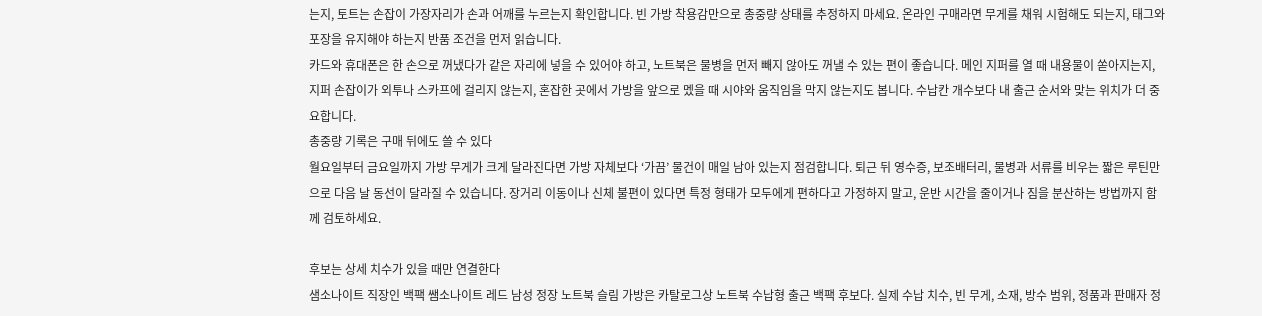는지, 토트는 손잡이 가장자리가 손과 어깨를 누르는지 확인합니다. 빈 가방 착용감만으로 총중량 상태를 추정하지 마세요. 온라인 구매라면 무게를 채워 시험해도 되는지, 태그와 포장을 유지해야 하는지 반품 조건을 먼저 읽습니다.
카드와 휴대폰은 한 손으로 꺼냈다가 같은 자리에 넣을 수 있어야 하고, 노트북은 물병을 먼저 빼지 않아도 꺼낼 수 있는 편이 좋습니다. 메인 지퍼를 열 때 내용물이 쏟아지는지, 지퍼 손잡이가 외투나 스카프에 걸리지 않는지, 혼잡한 곳에서 가방을 앞으로 멨을 때 시야와 움직임을 막지 않는지도 봅니다. 수납칸 개수보다 내 출근 순서와 맞는 위치가 더 중요합니다.
총중량 기록은 구매 뒤에도 쓸 수 있다
월요일부터 금요일까지 가방 무게가 크게 달라진다면 가방 자체보다 ‘가끔’ 물건이 매일 남아 있는지 점검합니다. 퇴근 뒤 영수증, 보조배터리, 물병과 서류를 비우는 짧은 루틴만으로 다음 날 동선이 달라질 수 있습니다. 장거리 이동이나 신체 불편이 있다면 특정 형태가 모두에게 편하다고 가정하지 말고, 운반 시간을 줄이거나 짐을 분산하는 방법까지 함께 검토하세요.

후보는 상세 치수가 있을 때만 연결한다
샘소나이트 직장인 백팩 쌤소나이트 레드 남성 정장 노트북 슬림 가방은 카탈로그상 노트북 수납형 출근 백팩 후보다. 실제 수납 치수, 빈 무게, 소재, 방수 범위, 정품과 판매자 정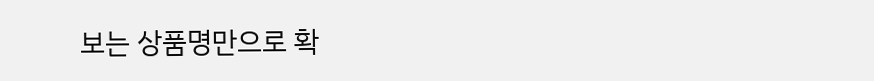보는 상품명만으로 확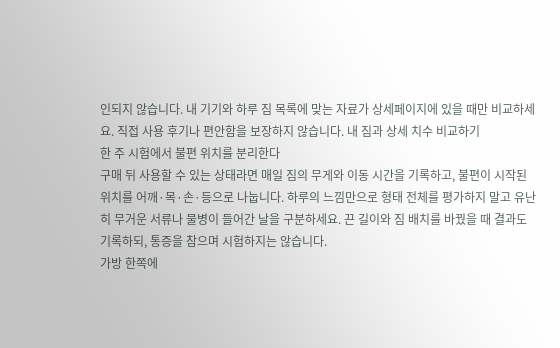인되지 않습니다. 내 기기와 하루 짐 목록에 맞는 자료가 상세페이지에 있을 때만 비교하세요. 직접 사용 후기나 편안함을 보장하지 않습니다. 내 짐과 상세 치수 비교하기
한 주 시험에서 불편 위치를 분리한다
구매 뒤 사용할 수 있는 상태라면 매일 짐의 무게와 이동 시간을 기록하고, 불편이 시작된 위치를 어깨·목·손·등으로 나눕니다. 하루의 느낌만으로 형태 전체를 평가하지 말고 유난히 무거운 서류나 물병이 들어간 날을 구분하세요. 끈 길이와 짐 배치를 바꿨을 때 결과도 기록하되, 통증을 참으며 시험하지는 않습니다.
가방 한쪽에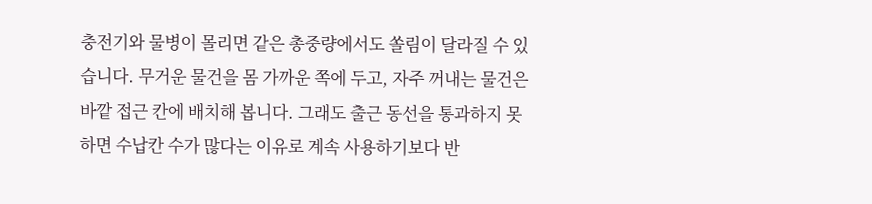충전기와 물병이 몰리면 같은 총중량에서도 쏠림이 달라질 수 있습니다. 무거운 물건을 몸 가까운 쪽에 두고, 자주 꺼내는 물건은 바깥 접근 칸에 배치해 봅니다. 그래도 출근 동선을 통과하지 못하면 수납칸 수가 많다는 이유로 계속 사용하기보다 반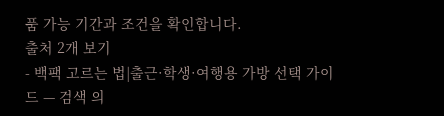품 가능 기간과 조건을 확인합니다.
출처 2개 보기
- 백팩 고르는 법|출근·학생·여행용 가방 선택 가이드 — 검색 의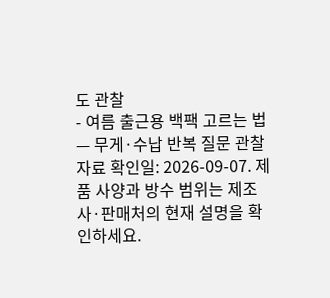도 관찰
- 여름 출근용 백팩 고르는 법 — 무게·수납 반복 질문 관찰
자료 확인일: 2026-09-07. 제품 사양과 방수 범위는 제조사·판매처의 현재 설명을 확인하세요.